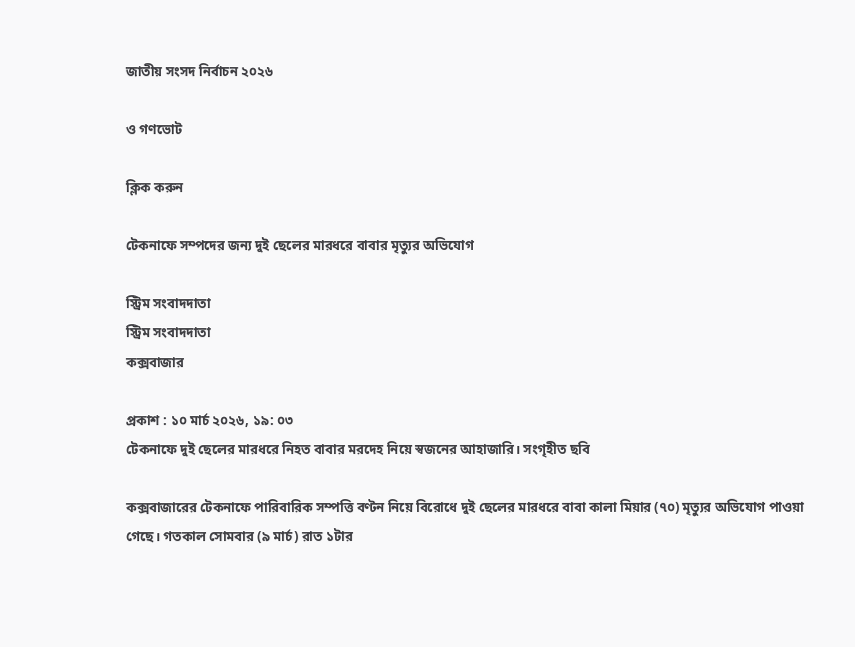জাতীয় সংসদ নির্বাচন ২০২৬

ও গণভোট

ক্লিক করুন

টেকনাফে সম্পদের জন্য দুই ছেলের মারধরে বাবার মৃত্যুর অভিযোগ

স্ট্রিম সংবাদদাতা
স্ট্রিম সংবাদদাতা
কক্সবাজার

প্রকাশ : ১০ মার্চ ২০২৬, ১৯: ০৩
টেকনাফে দুই ছেলের মারধরে নিহত বাবার মরদেহ নিয়ে স্বজনের আহাজারি। সংগৃহীত ছবি

কক্সবাজারের টেকনাফে পারিবারিক সম্পত্তি বণ্টন নিয়ে বিরোধে দুই ছেলের মারধরে বাবা কালা মিয়ার (৭০) মৃত্যুর অভিযোগ পাওয়া গেছে। গতকাল সোমবার (৯ মার্চ) রাত ১টার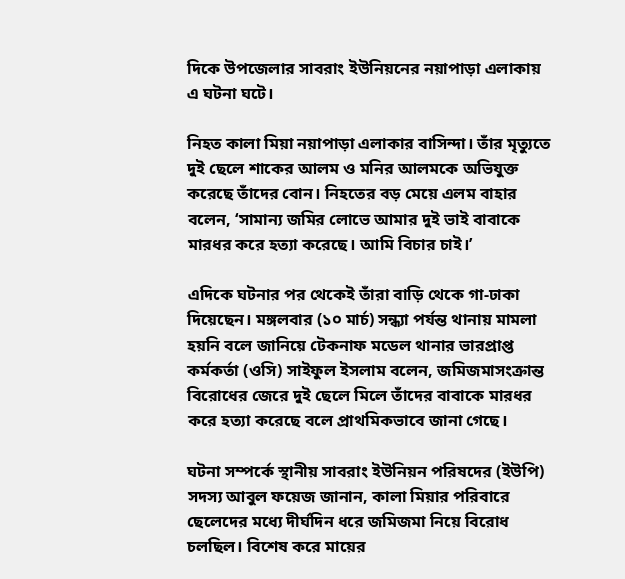দিকে উপজেলার সাবরাং ইউনিয়নের নয়াপাড়া এলাকায় এ ঘটনা ঘটে।

নিহত কালা মিয়া নয়াপাড়া এলাকার বাসিন্দা। তাঁর মৃত্যুতে দুই ছেলে শাকের আলম ও মনির আলমকে অভিযুক্ত করেছে তাঁদের বোন। নিহতের বড় মেয়ে এলম বাহার বলেন, ‘সামান্য জমির লোভে আমার দুই ভাই বাবাকে মারধর করে হত্যা করেছে। আমি বিচার চাই।’

এদিকে ঘটনার পর থেকেই তাঁরা বাড়ি থেকে গা-ঢাকা দিয়েছেন। মঙ্গলবার (১০ মার্চ) সন্ধ্যা পর্যন্ত থানায় মামলা হয়নি বলে জানিয়ে টেকনাফ মডেল থানার ভারপ্রাপ্ত কর্মকর্তা (ওসি) সাইফুল ইসলাম বলেন, জমিজমাসংক্রান্ত বিরোধের জেরে দুই ছেলে মিলে তাঁদের বাবাকে মারধর করে হত্যা করেছে বলে প্রাথমিকভাবে জানা গেছে।

ঘটনা সম্পর্কে স্থানীয় সাবরাং ইউনিয়ন পরিষদের (ইউপি) সদস্য আবুল ফয়েজ জানান, কালা মিয়ার পরিবারে ছেলেদের মধ্যে দীর্ঘদিন ধরে জমিজমা নিয়ে বিরোধ চলছিল। বিশেষ করে মায়ের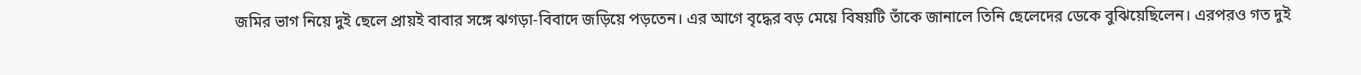জমির ভাগ নিয়ে দুই ছেলে প্রায়ই বাবার সঙ্গে ঝগড়া-বিবাদে জড়িয়ে পড়তেন। এর আগে বৃদ্ধের বড় মেয়ে বিষয়টি তাঁকে জানালে তিনি ছেলেদের ডেকে বুঝিয়েছিলেন। এরপরও গত দুই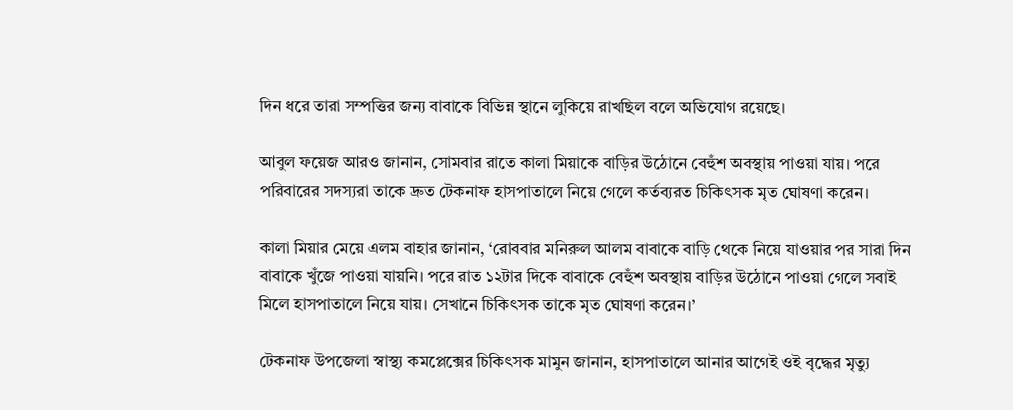দিন ধরে তারা সম্পত্তির জন্য বাবাকে বিভিন্ন স্থানে লুকিয়ে রাখছিল বলে অভিযোগ রয়েছে।

আবুল ফয়েজ আরও জানান, সোমবার রাতে কালা মিয়াকে বাড়ির উঠোনে বেহুঁশ অবস্থায় পাওয়া যায়। পরে পরিবারের সদস্যরা তাকে দ্রুত টেকনাফ হাসপাতালে নিয়ে গেলে কর্তব্যরত চিকিৎসক মৃত ঘোষণা করেন।

কালা মিয়ার মেয়ে এলম বাহার জানান, ‘রোববার মনিরুল আলম বাবাকে বাড়ি থেকে নিয়ে যাওয়ার পর সারা দিন বাবাকে খুঁজে পাওয়া যায়নি। পরে রাত ১২টার দিকে বাবাকে বেহুঁশ অবস্থায় বাড়ির উঠোনে পাওয়া গেলে সবাই মিলে হাসপাতালে নিয়ে যায়। সেখানে চিকিৎসক তাকে মৃত ঘোষণা করেন।’

টেকনাফ উপজেলা স্বাস্থ্য কমপ্লেক্সের চিকিৎসক মামুন জানান, হাসপাতালে আনার আগেই ওই বৃদ্ধের মৃত্যু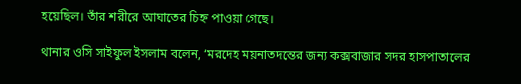হয়েছিল। তাঁর শরীরে আঘাতের চিহ্ন পাওয়া গেছে।

থানার ওসি সাইফুল ইসলাম বলেন, ‘মরদেহ ময়নাতদন্তের জন্য কক্সবাজার সদর হাসপাতালের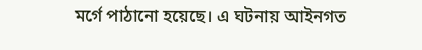মর্গে পাঠানো হয়েছে। এ ঘটনায় আইনগত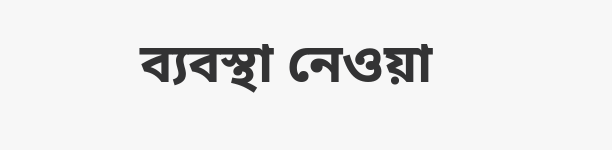ব্যবস্থা নেওয়া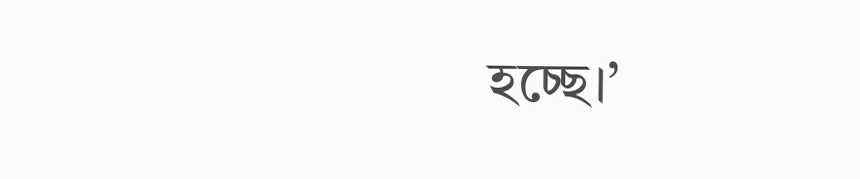হচ্ছে।’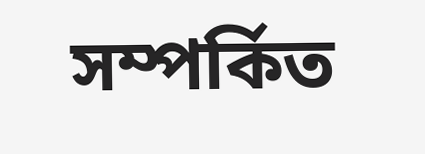সম্পর্কিত